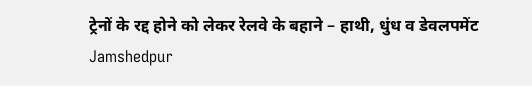ट्रेनों के रद्द होने को लेकर रेलवे के बहाने – हाथी, धुंध व डेवलपमेंट
Jamshedpur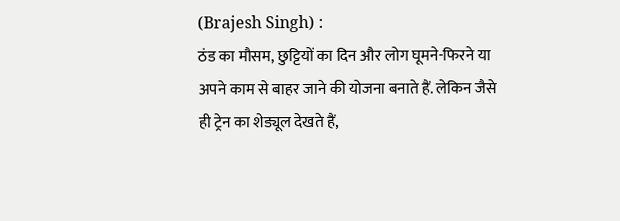(Brajesh Singh) :
ठंड का मौसम, छुट्टियों का दिन और लोग घूमने-फिरने या अपने काम से बाहर जाने की योजना बनाते हैं. लेकिन जैसे ही ट्रेन का शेड्यूल देखते हैं,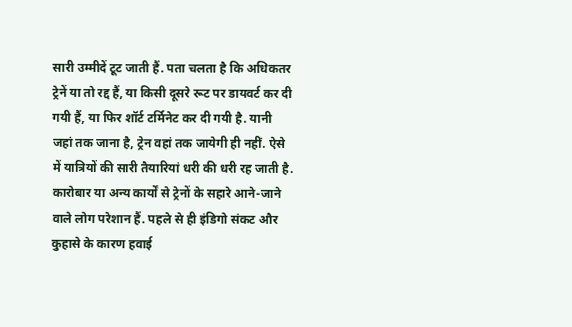सारी उम्मीदें टूट जाती हैं. पता चलता है कि अधिकतर ट्रेनें या तो रद्द हैं, या किसी दूसरे रूट पर डायवर्ट कर दी गयी हैं, या फिर शॉर्ट टर्मिनेट कर दी गयी है. यानी जहां तक जाना है, ट्रेन वहां तक जायेगी ही नहीं. ऐसे में यात्रियों की सारी तैयारियां धरी की धरी रह जाती है. कारोबार या अन्य कार्यों से ट्रेनों के सहारे आने-जाने वाले लोग परेशान हैं. पहले से ही इंडिगो संकट और कुहासे के कारण हवाई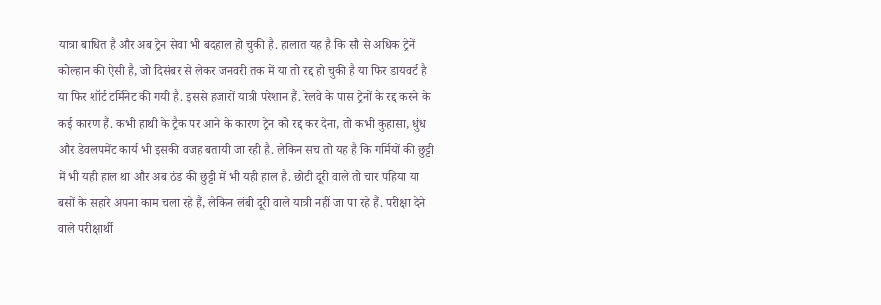यात्रा बाधित है और अब ट्रेन सेवा भी बदहाल हो चुकी है. हालात यह है कि सौ से अधिक ट्रेनें कोल्हान की ऐसी है, जो दिसंबर से लेकर जनवरी तक में या तो रद्द हो चुकी है या फिर डायवर्ट है या फिर शॉर्ट टर्मिनेट की गयी है. इससे हजारों यात्री परेशान हैं. रेलवे के पास ट्रेनों के रद्द करने के कई कारण हैं. कभी हाथी के ट्रैक पर आने के कारण ट्रेन को रद्द कर देना, तो कभी कुहासा, धुंध और डेवलपमेंट कार्य भी इसकी वजह बतायी जा रही है. लेकिन सच तो यह है कि गर्मियों की छुट्टी में भी यही हाल था और अब ठंड की छुट्टी में भी यही हाल है. छोटी दूरी वाले तो चार पहिया या बसों के सहारे अपना काम चला रहे हैं, लेकिन लंबी दूरी वाले यात्री नहीं जा पा रहे हैं. परीक्षा देने वाले परीक्षार्थी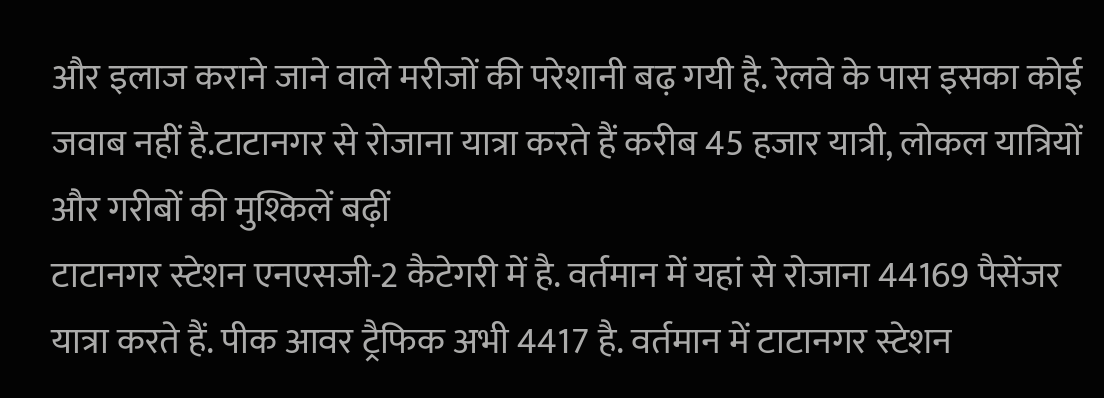और इलाज कराने जाने वाले मरीजों की परेशानी बढ़ गयी है. रेलवे के पास इसका कोई जवाब नहीं है.टाटानगर से रोजाना यात्रा करते हैं करीब 45 हजार यात्री, लोकल यात्रियों और गरीबों की मुश्किलें बढ़ीं
टाटानगर स्टेशन एनएसजी-2 कैटेगरी में है. वर्तमान में यहां से रोजाना 44169 पैसेंजर यात्रा करते हैं. पीक आवर ट्रैफिक अभी 4417 है. वर्तमान में टाटानगर स्टेशन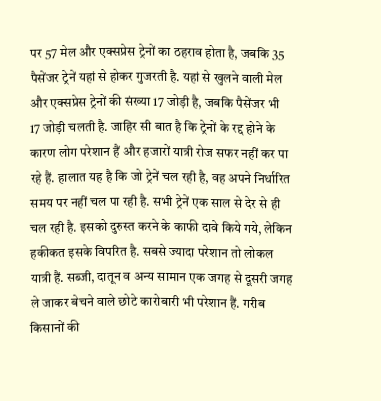पर 57 मेल और एक्सप्रेस ट्रेनों का ठहराव होता है, जबकि 35 पैसेंजर ट्रेनें यहां से होकर गुजरती है. यहां से खुलने वाली मेल और एक्सप्रेस ट्रेनों की संख्या 17 जोड़ी है, जबकि पैसेंजर भी 17 जोड़ी चलती है. जाहिर सी बात है कि ट्रेनों के रद्द होने के कारण लोग परेशान हैं और हजारों यात्री रोज सफर नहीं कर पा रहे हैं. हालात यह है कि जो ट्रेनें चल रही है, वह अपने निर्धारित समय पर नहीं चल पा रही है. सभी ट्रेनें एक साल से देर से ही चल रही है. इसको दुरुस्त करने के काफी दावे किये गये, लेकिन हकीकत इसके विपरित है. सबसे ज्यादा परेशान तो लोकल यात्री हैं. सब्जी, दातून व अन्य सामान एक जगह से दूसरी जगह ले जाकर बेचने वाले छोटे कारोबारी भी परेशान हैं. गरीब किसानों की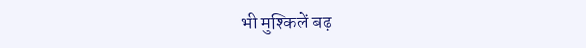भी मुश्किलें बढ़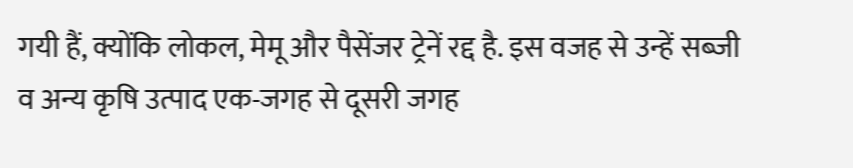गयी हैं, क्योंकि लोकल, मेमू और पैसेंजर ट्रेनें रद्द है. इस वजह से उन्हें सब्जी व अन्य कृषि उत्पाद एक-जगह से दूसरी जगह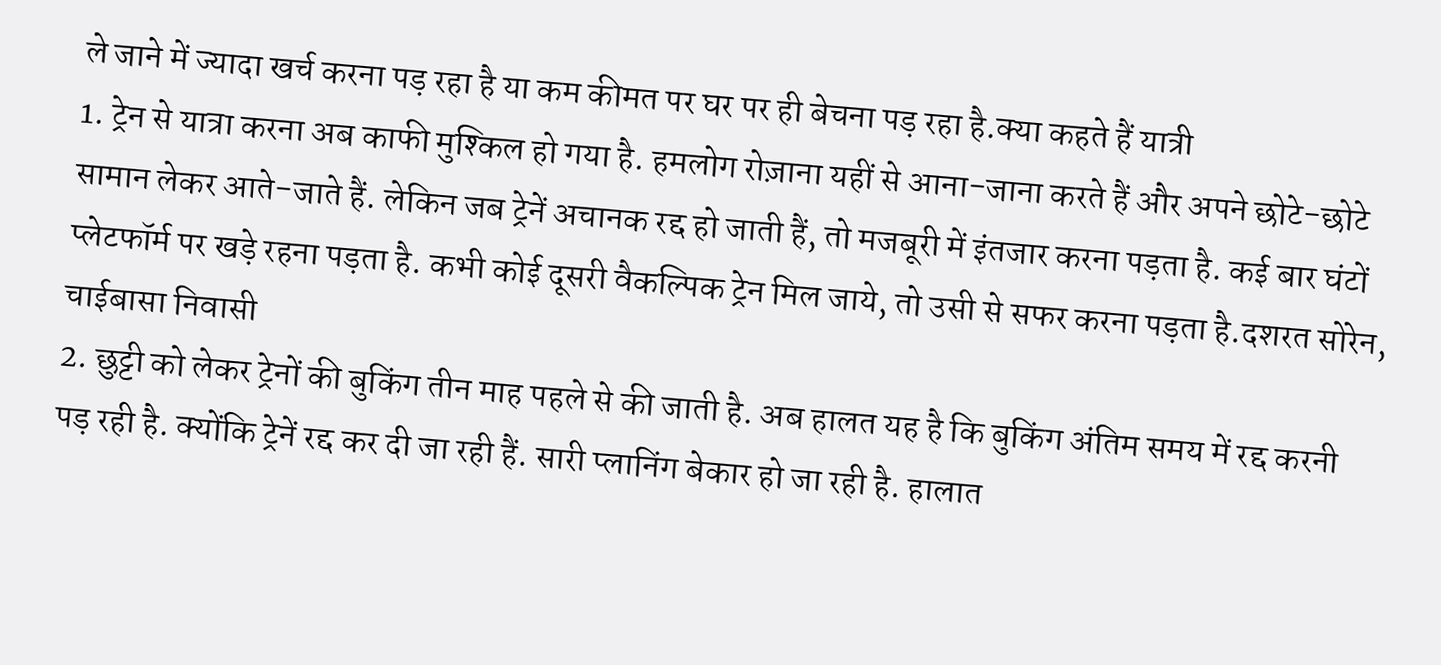ले जाने में ज्यादा खर्च करना पड़ रहा है या कम कीमत पर घर पर ही बेचना पड़ रहा है.क्या कहते हैं यात्री
1. ट्रेन से यात्रा करना अब काफी मुश्किल हो गया है. हमलोग रोज़ाना यहीं से आना-जाना करते हैं और अपने छोटे-छोटे सामान लेकर आते-जाते हैं. लेकिन जब ट्रेनें अचानक रद्द हो जाती हैं, तो मजबूरी में इंतजार करना पड़ता है. कई बार घंटों प्लेटफॉर्म पर खड़े रहना पड़ता है. कभी कोई दूसरी वैकल्पिक ट्रेन मिल जाये, तो उसी से सफर करना पड़ता है.दशरत सोरेन, चाईबासा निवासी
2. छुट्टी को लेकर ट्रेनों की बुकिंग तीन माह पहले से की जाती है. अब हालत यह है कि बुकिंग अंतिम समय में रद्द करनी पड़ रही है. क्योंकि ट्रेनें रद्द कर दी जा रही हैं. सारी प्लानिंग बेकार हो जा रही है. हालात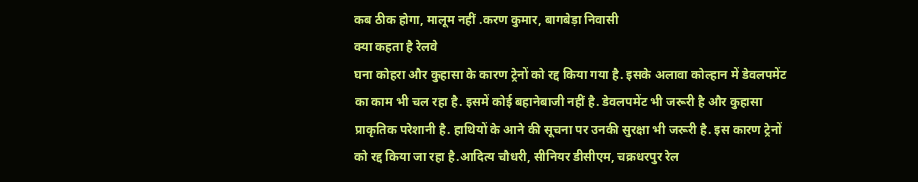कब ठीक होगा, मालूम नहीं .करण कुमार, बागबेड़ा निवासी
क्या कहता है रेलवे
घना कोहरा और कुहासा के कारण ट्रेनों को रद्द किया गया है. इसके अलावा कोल्हान में डेवलपमेंट का काम भी चल रहा है. इसमें कोई बहानेबाजी नहीं है. डेवलपमेंट भी जरूरी है और कुहासा प्राकृतिक परेशानी है. हाथियों के आने की सूचना पर उनकी सुरक्षा भी जरूरी है. इस कारण ट्रेनों को रद्द किया जा रहा है.आदित्य चौधरी, सीनियर डीसीएम, चक्रधरपुर रेल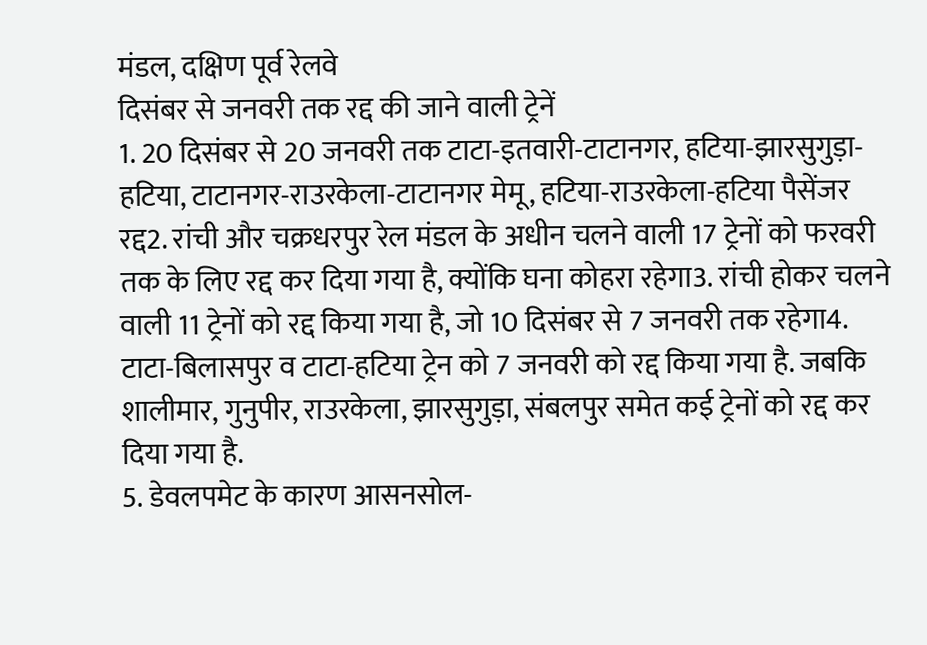मंडल, दक्षिण पूर्व रेलवे
दिसंबर से जनवरी तक रद्द की जाने वाली ट्रेनें
1. 20 दिसंबर से 20 जनवरी तक टाटा-इतवारी-टाटानगर, हटिया-झारसुगुड़ा-हटिया, टाटानगर-राउरकेला-टाटानगर मेमू, हटिया-राउरकेला-हटिया पैसेंजर रद्द2. रांची और चक्रधरपुर रेल मंडल के अधीन चलने वाली 17 ट्रेनों को फरवरी तक के लिए रद्द कर दिया गया है, क्योंकि घना कोहरा रहेगा3. रांची होकर चलने वाली 11 ट्रेनों को रद्द किया गया है, जो 10 दिसंबर से 7 जनवरी तक रहेगा4. टाटा-बिलासपुर व टाटा-हटिया ट्रेन को 7 जनवरी को रद्द किया गया है. जबकि शालीमार, गुनुपीर, राउरकेला, झारसुगुड़ा, संबलपुर समेत कई ट्रेनों को रद्द कर दिया गया है.
5. डेवलपमेट के कारण आसनसोल-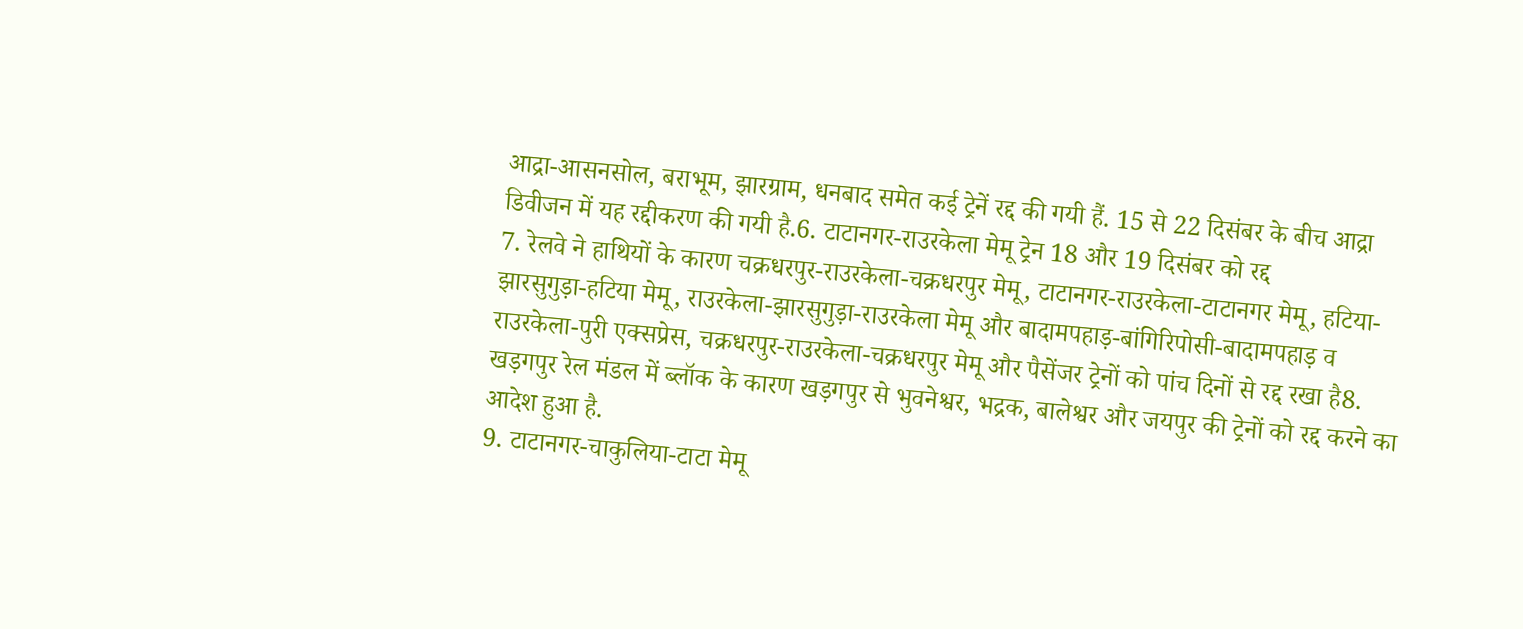आद्रा-आसनसोल, बराभूम, झारग्राम, धनबाद समेत कई ट्रेनें रद्द की गयी हैं. 15 से 22 दिसंबर के बीच आद्रा डिवीजन में यह रद्दीकरण की गयी है.6. टाटानगर-राउरकेला मेमू ट्रेन 18 और 19 दिसंबर को रद्द
7. रेलवे ने हाथियों के कारण चक्रधरपुर-राउरकेला-चक्रधरपुर मेमू, टाटानगर-राउरकेला-टाटानगर मेमू, हटिया-झारसुगुड़ा-हटिया मेमू, राउरकेला-झारसुगुड़ा-राउरकेला मेमू और बादामपहाड़-बांगिरिपोसी-बादामपहाड़ व राउरकेला-पुरी एक्सप्रेस, चक्रधरपुर-राउरकेला-चक्रधरपुर मेमू और पैसेंजर ट्रेनों को पांच दिनों से रद्द रखा है8. खड़गपुर रेल मंडल में ब्लॉक के कारण खड़गपुर से भुवनेश्वर, भद्रक, बालेश्वर और जयपुर की ट्रेनों को रद्द करने का आदेश हुआ है.
9. टाटानगर-चाकुलिया-टाटा मेमू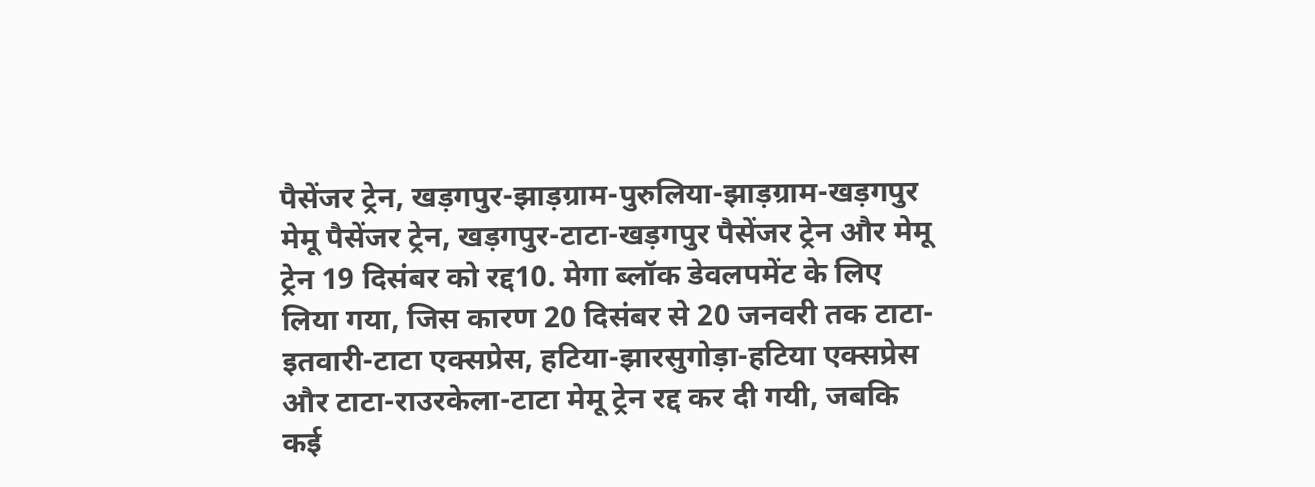पैसेंजर ट्रेन, खड़गपुर-झाड़ग्राम-पुरुलिया-झाड़ग्राम-खड़गपुर मेमू पैसेंजर ट्रेन, खड़गपुर-टाटा-खड़गपुर पैसेंजर ट्रेन और मेमू ट्रेन 19 दिसंबर को रद्द10. मेगा ब्लॉक डेवलपमेंट के लिए लिया गया, जिस कारण 20 दिसंबर से 20 जनवरी तक टाटा-इतवारी-टाटा एक्सप्रेस, हटिया-झारसुगोड़ा-हटिया एक्सप्रेस और टाटा-राउरकेला-टाटा मेमू ट्रेन रद्द कर दी गयी, जबकि कई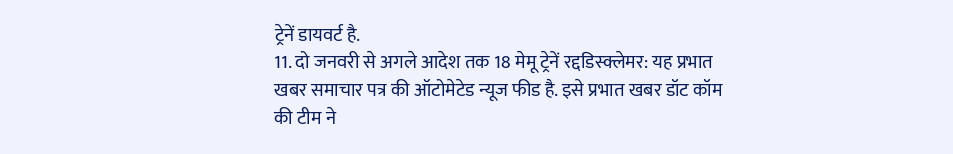ट्रेनें डायवर्ट है.
11. दो जनवरी से अगले आदेश तक 18 मेमू ट्रेनें रद्दडिस्क्लेमर: यह प्रभात खबर समाचार पत्र की ऑटोमेटेड न्यूज फीड है. इसे प्रभात खबर डॉट कॉम की टीम ने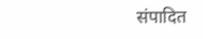संपादित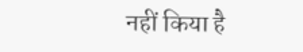नहीं किया है